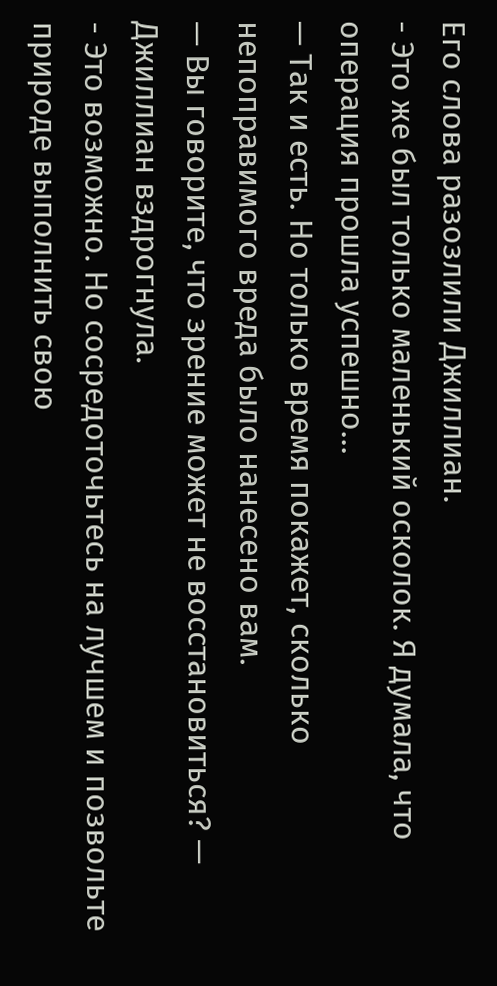Его слова разозлили Джиллиан.
- Это же был только маленький осколок. Я думала, что операция прошла успешно...
— Так и есть. Но только время покажет, сколько непоправимого вреда было нанесено вам.
— Вы говорите, что зрение может не восстановиться? — Джиллиан вздрогнула.
- Это возможно. Но сосредоточьтесь на лучшем и позвольте природе выполнить свою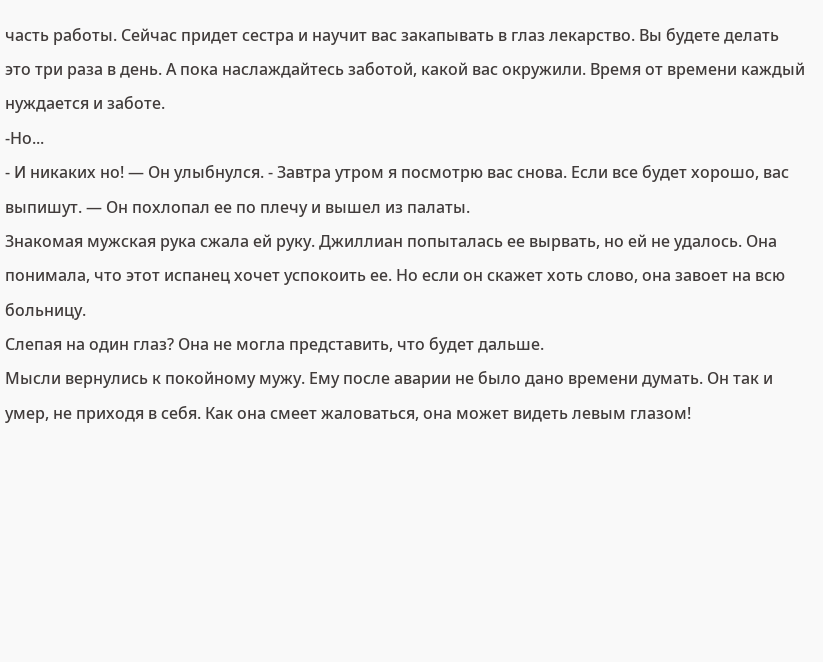часть работы. Сейчас придет сестра и научит вас закапывать в глаз лекарство. Вы будете делать это три раза в день. А пока наслаждайтесь заботой, какой вас окружили. Время от времени каждый нуждается и заботе.
-Но...
- И никаких но! — Он улыбнулся. - Завтра утром я посмотрю вас снова. Если все будет хорошо, вас выпишут. — Он похлопал ее по плечу и вышел из палаты.
Знакомая мужская рука сжала ей руку. Джиллиан попыталась ее вырвать, но ей не удалось. Она понимала, что этот испанец хочет успокоить ее. Но если он скажет хоть слово, она завоет на всю больницу.
Слепая на один глаз? Она не могла представить, что будет дальше.
Мысли вернулись к покойному мужу. Ему после аварии не было дано времени думать. Он так и умер, не приходя в себя. Как она смеет жаловаться, она может видеть левым глазом!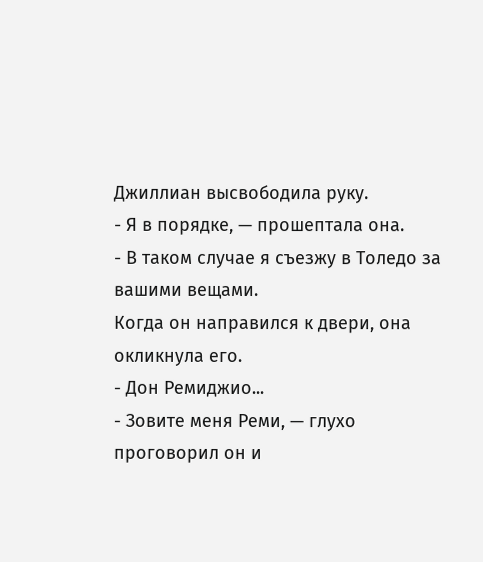Джиллиан высвободила руку.
- Я в порядке, — прошептала она.
- В таком случае я съезжу в Толедо за вашими вещами.
Когда он направился к двери, она окликнула его.
- Дон Ремиджио...
- Зовите меня Реми, — глухо проговорил он и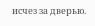исчез за дверью.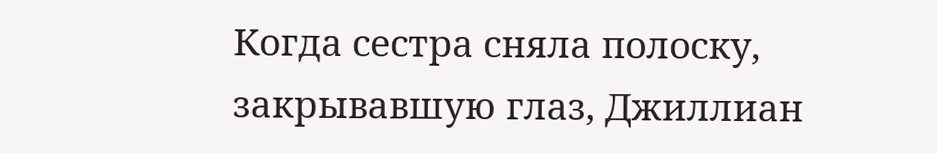Когда сестра сняла полоску, закрывавшую глаз, Джиллиан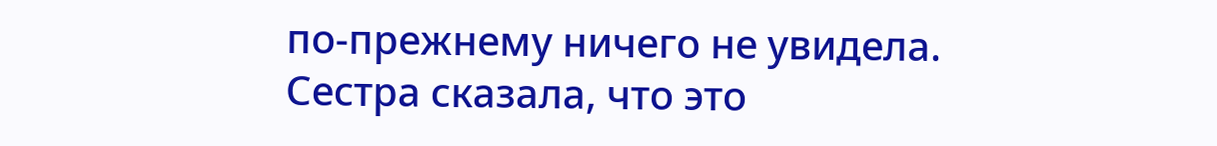по-прежнему ничего не увидела. Сестра сказала, что это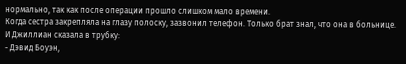нормально, так как после операции прошло слишком мало времени.
Когда сестра закрепляла на глазу полоску, зазвонил телефон. Только брат знал, что она в больнице. И Джиллиан сказала в трубку:
- Дэвид Боуэн,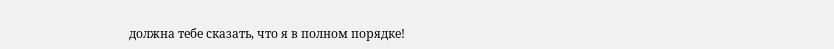должна тебе сказать, что я в полном порядке!